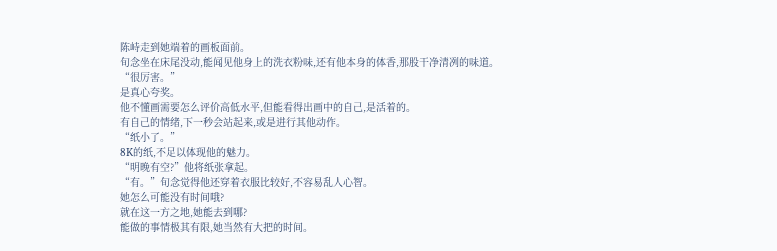陈峙走到她端着的画板面前。
旬念坐在床尾没动,能闻见他身上的洗衣粉味,还有他本身的体香,那股干净清冽的味道。
“很厉害。”
是真心夸奖。
他不懂画需要怎么评价高低水平,但能看得出画中的自己,是活着的。
有自己的情绪,下一秒会站起来,或是进行其他动作。
“纸小了。”
8K的纸,不足以体现他的魅力。
“明晚有空?”他将纸张拿起。
“有。”旬念觉得他还穿着衣服比较好,不容易乱人心智。
她怎么可能没有时间哦?
就在这一方之地,她能去到哪?
能做的事情极其有限,她当然有大把的时间。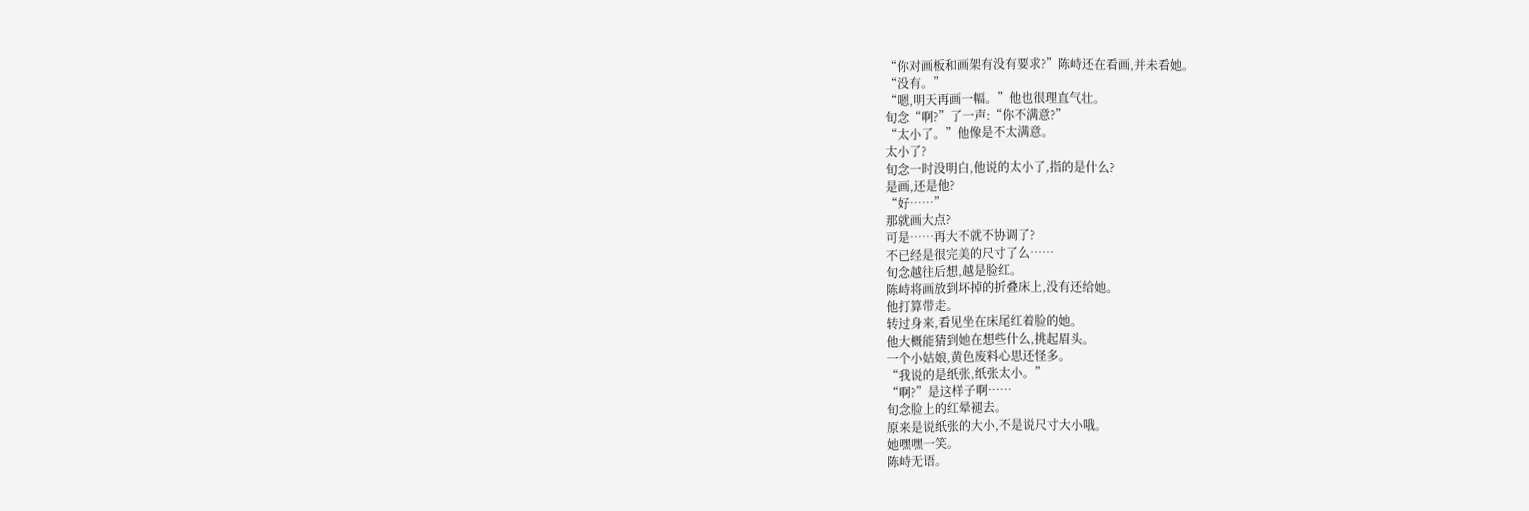“你对画板和画架有没有要求?”陈峙还在看画,并未看她。
“没有。”
“嗯,明天再画一幅。”他也很理直气壮。
旬念“啊?”了一声:“你不满意?”
“太小了。”他像是不太满意。
太小了?
旬念一时没明白,他说的太小了,指的是什么?
是画,还是他?
“好……”
那就画大点?
可是……再大不就不协调了?
不已经是很完美的尺寸了么……
旬念越往后想,越是脸红。
陈峙将画放到坏掉的折叠床上,没有还给她。
他打算带走。
转过身来,看见坐在床尾红着脸的她。
他大概能猜到她在想些什么,挑起眉头。
一个小姑娘,黄色废料心思还怪多。
“我说的是纸张,纸张太小。”
“啊?”是这样子啊……
旬念脸上的红晕褪去。
原来是说纸张的大小,不是说尺寸大小哦。
她嘿嘿一笑。
陈峙无语。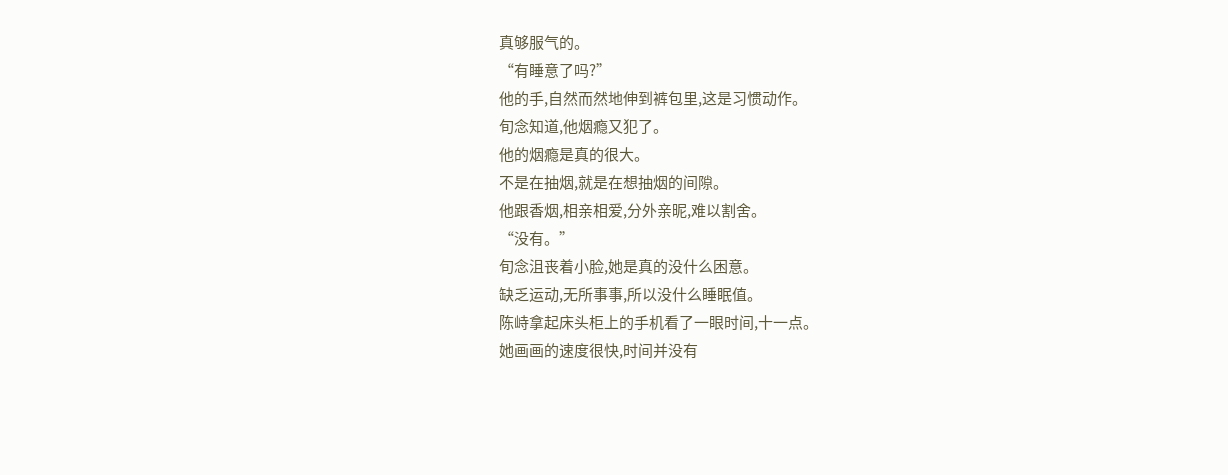真够服气的。
“有睡意了吗?”
他的手,自然而然地伸到裤包里,这是习惯动作。
旬念知道,他烟瘾又犯了。
他的烟瘾是真的很大。
不是在抽烟,就是在想抽烟的间隙。
他跟香烟,相亲相爱,分外亲昵,难以割舍。
“没有。”
旬念沮丧着小脸,她是真的没什么困意。
缺乏运动,无所事事,所以没什么睡眠值。
陈峙拿起床头柜上的手机看了一眼时间,十一点。
她画画的速度很快,时间并没有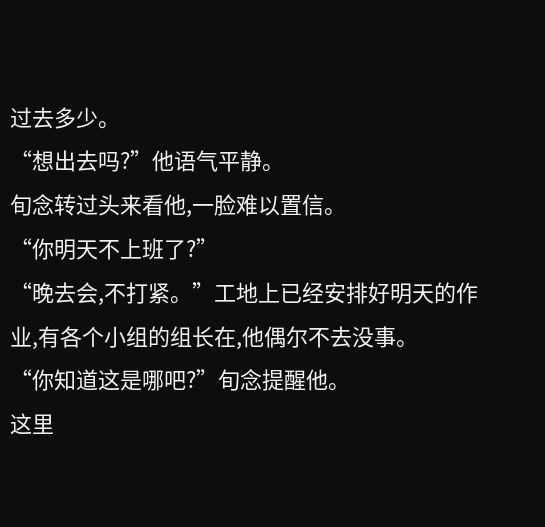过去多少。
“想出去吗?”他语气平静。
旬念转过头来看他,一脸难以置信。
“你明天不上班了?”
“晚去会,不打紧。”工地上已经安排好明天的作业,有各个小组的组长在,他偶尔不去没事。
“你知道这是哪吧?”旬念提醒他。
这里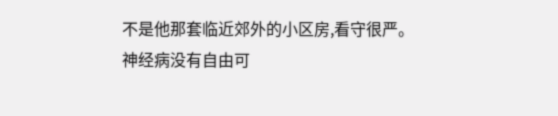不是他那套临近郊外的小区房,看守很严。
神经病没有自由可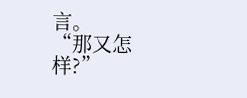言。
“那又怎样?”